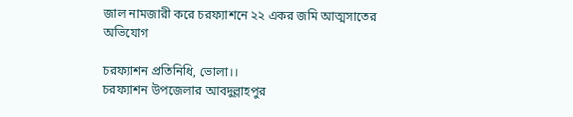জাল নামজারী করে চরফ্যাশনে ২২ একর জমি আত্মসাতের অভিযোগ

চরফ্যাশন প্রতিনিধি, ভোলা।।
চরফ্যাশন উপজেলার আবদুল্লাহপুর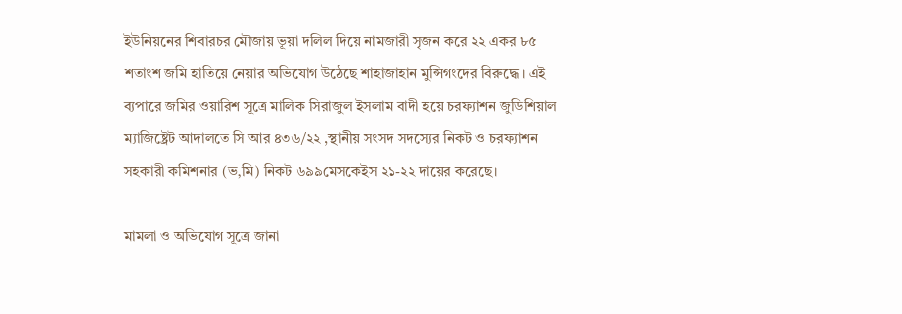ইউনিয়নের শিবারচর মৌজায় ভূয়া দলিল দিয়ে নামজারী সৃজন করে ২২ একর ৮৫ শতাংশ জমি হাতিয়ে নেয়ার অভিযোগ উঠেছে শাহাজাহান মুন্সিগংদের বিরুদ্ধে। এই ব্যপারে জমির ওয়ারিশ সূত্রে মালিক সিরাজুল ইসলাম বাদী হয়ে চরফ্যাশন জুডিশিয়াল ম্যাজিষ্ট্রেট আদালতে সি আর ৪৩৬/২২ ,স্থানীয় সংসদ সদস্যের নিকট ও চরফ্যাশন সহকারী কমিশনার (ভ‚মি) নিকট ৬৯৯মেসকেইস ২১-২২ দায়ের করেছে।

মামলা ও অভিযোগ সূত্রে জানা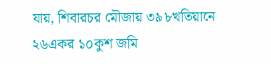যায়, শিবারচর মৌজায় ৩৯৮খতিয়ানে ২৬একর ১০কুশ জমি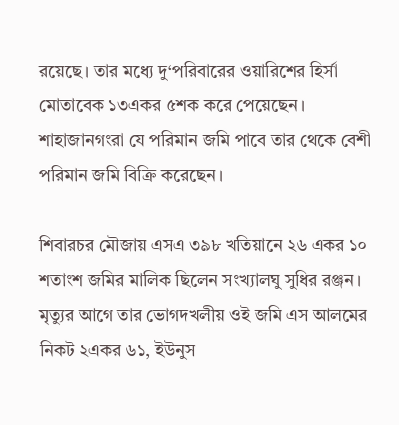রয়েছে। তার মধ্যে দু‘পরিবারের ওয়ারিশের হির্সা মোতাবেক ১৩একর ৫শক করে পেয়েছেন। শাহাজানগংরা যে পরিমান জমি পাবে তার থেকে বেশী পরিমান জমি বিক্রি করেছেন।

শিবারচর মৌজায় এসএ ৩৯৮ খতিয়ানে ২৬ একর ১০ শতাংশ জমির মালিক ছিলেন সংখ্যালঘু সুধির রঞ্জন। মৃত্যুর আগে তার ভোগদখলীয় ওই জমি এস আলমের নিকট ২একর ৬১, ইউনুস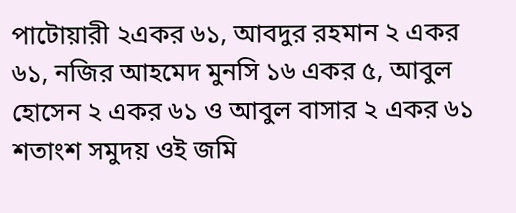পাটোয়ারী ২একর ৬১, আবদুর রহমান ২ একর ৬১, নজির আহমেদ মুনসি ১৬ একর ৫, আবুল হোসেন ২ একর ৬১ ও আবুল বাসার ২ একর ৬১ শতাংশ সমুদয় ওই জমি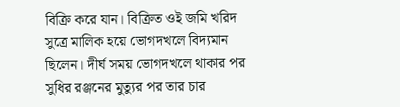বিক্রি করে যান। বিক্রিত ওই জমি খরিদ সুত্রে মালিক হয়ে ভোগদখলে বিদ্যমান ছিলেন। দীর্ঘ সময় ভোগদখলে থাকার পর সুধির রঞ্জনের মুত্যুর পর তার চার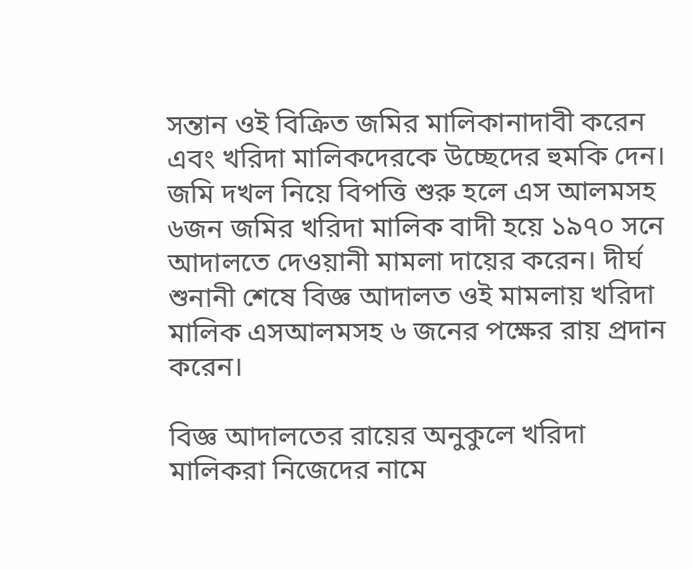সন্তান ওই বিক্রিত জমির মালিকানাদাবী করেন এবং খরিদা মালিকদেরকে উচ্ছেদের হুমকি দেন। জমি দখল নিয়ে বিপত্তি শুরু হলে এস আলমসহ ৬জন জমির খরিদা মালিক বাদী হয়ে ১৯৭০ সনে আদালতে দেওয়ানী মামলা দায়ের করেন। দীর্ঘ শুনানী শেষে বিজ্ঞ আদালত ওই মামলায় খরিদা মালিক এসআলমসহ ৬ জনের পক্ষের রায় প্রদান করেন।

বিজ্ঞ আদালতের রায়ের অনুকুলে খরিদা মালিকরা নিজেদের নামে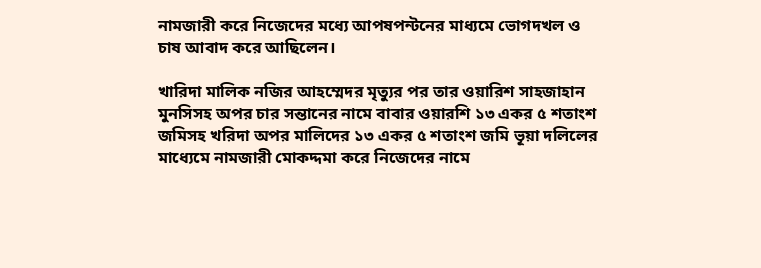নামজারী করে নিজেদের মধ্যে আপষপন্টনের মাধ্যমে ভোগদখল ও চাষ আবাদ করে আছিলেন।

খারিদা মালিক নজির আহম্মেদর মৃত্যুর পর তার ওয়ারিশ সাহজাহান মুনসিসহ অপর চার সন্তানের নামে বাবার ওয়ারশি ১৩ একর ৫ শতাংশ জমিসহ খরিদা অপর মালিদের ১৩ একর ৫ শতাংশ জমি ভূয়া দলিলের মাধ্যেমে নামজারী মোকদ্দমা করে নিজেদের নামে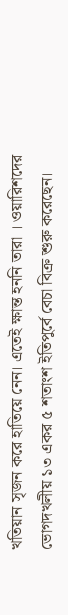খতিয়ান সৃজন করে হাতিয়ে নেন। এতেই ক্ষান্ত হননি তারা । ওয়ারিশদের ভোগদখলীয় ১৩ একর ৫ শতাংশ ইতিপুর্বে বেচা বিক্র শুরু করেছেন।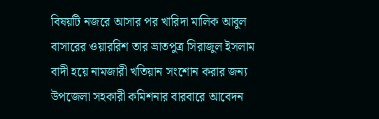বিষয়টি নজরে আসার পর খারিদা মালিক আবুল বাসারের ওয়াররিশ তার ভ্রাতপুত্র সিরাজুল ইসলাম বাদী হয়ে নামজারী খতিয়ান সংশোন করার জন্য উপজেলা সহকারী কমিশনার বারবারে আবেদন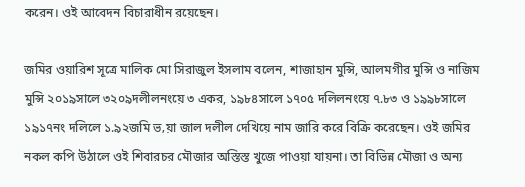করেন। ওই আবেদন বিচারাধীন রয়েছেন।

জমির ওয়ারিশ সূত্রে মালিক মো সিরাজুল ইসলাম বলেন, শাজাহান মুন্সি, আলমগীর মুন্সি ও নাজিম মুন্সি ২০১৯সালে ৩২০৯দলীলনংয়ে ৩ একর, ১৯৮৪সালে ১৭০৫ দলিলনংয়ে ৭.৮৩ ও ১৯৯৮সালে ১৯১৭নং দলিলে ১.৯২জমি ভ‚য়া জাল দলীল দেখিয়ে নাম জারি করে বিক্রি করেছেন। ওই জমির নকল কপি উঠালে ওই শিবারচর মৌজার অস্তিস্ত খুজে পাওয়া যায়না। তা বিভিন্ন মৌজা ও অন্য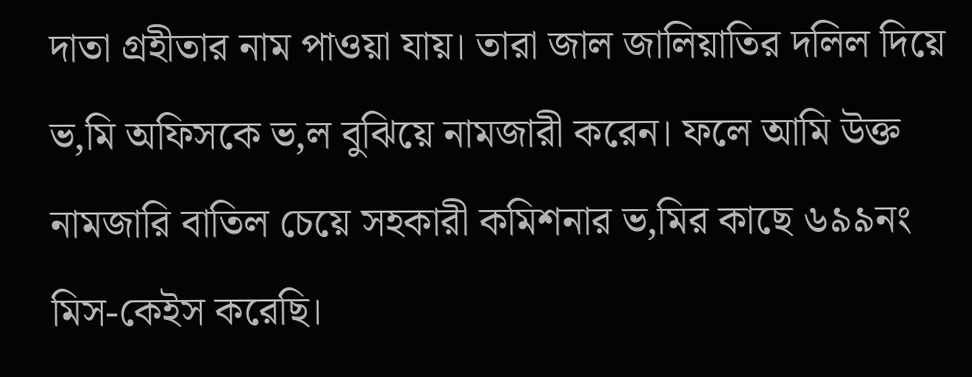দাতা গ্রহীতার নাম পাওয়া যায়। তারা জাল জালিয়াতির দলিল দিয়ে ভ‚মি অফিসকে ভ‚ল বুঝিয়ে নামজারী করেন। ফলে আমি উক্ত নামজারি বাতিল চেয়ে সহকারী কমিশনার ভ‚মির কাছে ৬৯৯নং মিস-কেইস করেছি।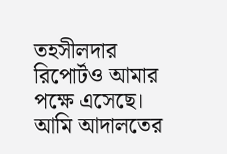তহসীলদার রিপোর্টও আমার পক্ষে এসেছে। আমি আদালতের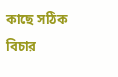কাছে সঠিক বিচার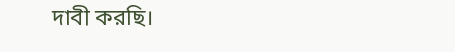দাবী করছি।